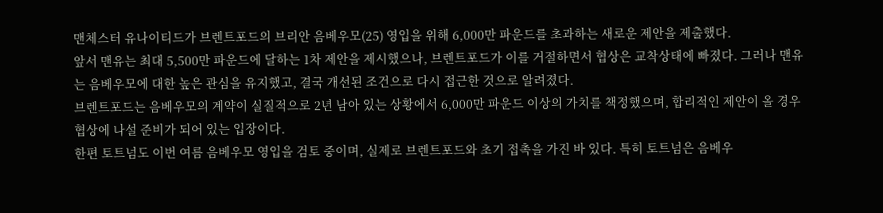맨체스터 유나이티드가 브렌트포드의 브리안 음베우모(25) 영입을 위해 6,000만 파운드를 초과하는 새로운 제안을 제출했다.
앞서 맨유는 최대 5,500만 파운드에 달하는 1차 제안을 제시했으나, 브렌트포드가 이를 거절하면서 협상은 교착상태에 빠졌다. 그러나 맨유는 음베우모에 대한 높은 관심을 유지했고, 결국 개선된 조건으로 다시 접근한 것으로 알려졌다.
브렌트포드는 음베우모의 계약이 실질적으로 2년 남아 있는 상황에서 6,000만 파운드 이상의 가치를 책정했으며, 합리적인 제안이 올 경우 협상에 나설 준비가 되어 있는 입장이다.
한편 토트넘도 이번 여름 음베우모 영입을 검토 중이며, 실제로 브렌트포드와 초기 접촉을 가진 바 있다. 특히 토트넘은 음베우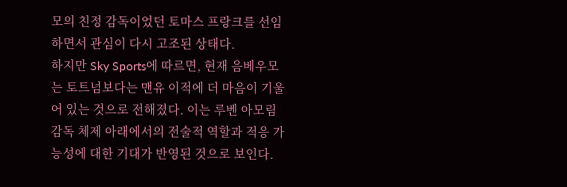모의 친정 감독이었던 토마스 프랑크를 선임하면서 관심이 다시 고조된 상태다.
하지만 Sky Sports에 따르면, 현재 음베우모는 토트넘보다는 맨유 이적에 더 마음이 기울어 있는 것으로 전해졌다. 이는 루벤 아모림 감독 체제 아래에서의 전술적 역할과 적응 가능성에 대한 기대가 반영된 것으로 보인다.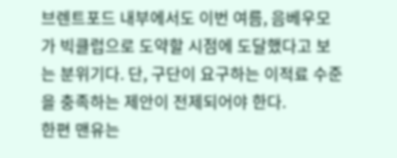브렌트포드 내부에서도 이번 여름, 음베우모가 빅클럽으로 도약할 시점에 도달했다고 보는 분위기다. 단, 구단이 요구하는 이적료 수준을 충족하는 제안이 전제되어야 한다.
한편 맨유는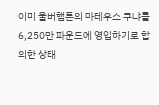이미 울버햄튼의 마테우스 쿠냐를 6,250만 파운드에 영입하기로 합의한 상태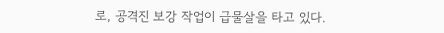로, 공격진 보강 작업이 급물살을 타고 있다.